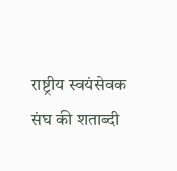राष्ट्रीय स्वयंसेवक संघ की शताब्दी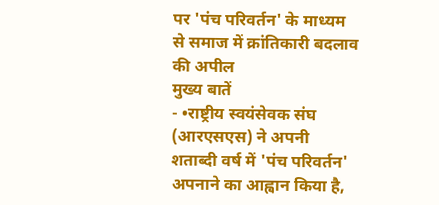पर 'पंच परिवर्तन' के माध्यम से समाज में क्रांतिकारी बदलाव की अपील
मुख्य बातें
- •राष्ट्रीय स्वयंसेवक संघ (आरएसएस) ने अपनी शताब्दी वर्ष में 'पंच परिवर्तन' अपनाने का आह्वान किया है,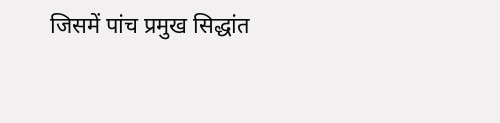जिसमें पांच प्रमुख सिद्धांत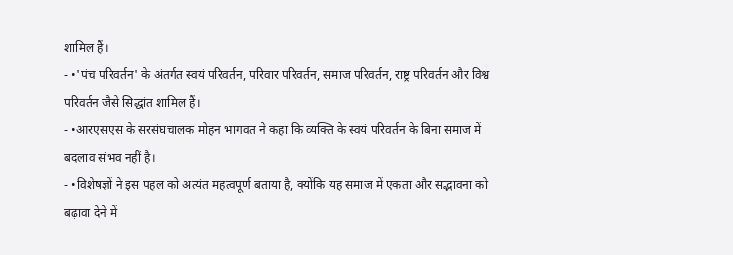शामिल हैं।
- •'पंच परिवर्तन' के अंतर्गत स्वयं परिवर्तन, परिवार परिवर्तन, समाज परिवर्तन, राष्ट्र परिवर्तन और विश्व परिवर्तन जैसे सिद्धांत शामिल हैं।
- •आरएसएस के सरसंघचालक मोहन भागवत ने कहा कि व्यक्ति के स्वयं परिवर्तन के बिना समाज में बदलाव संभव नहीं है।
- •विशेषज्ञों ने इस पहल को अत्यंत महत्वपूर्ण बताया है, क्योंकि यह समाज में एकता और सद्भावना को बढ़ावा देने में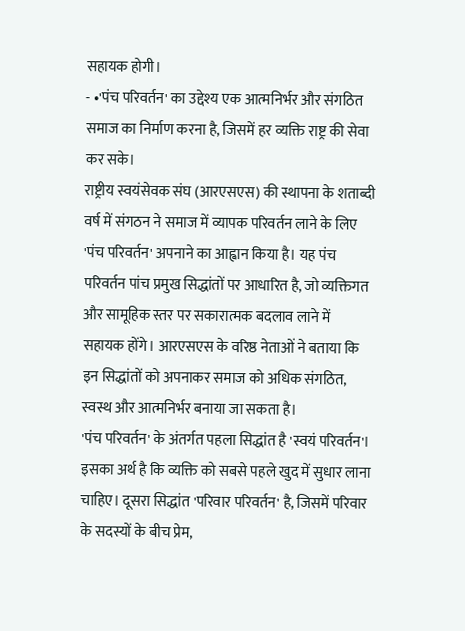सहायक होगी।
- •'पंच परिवर्तन' का उद्देश्य एक आत्मनिर्भर और संगठित समाज का निर्माण करना है, जिसमें हर व्यक्ति राष्ट्र की सेवा कर सके।
राष्ट्रीय स्वयंसेवक संघ (आरएसएस) की स्थापना के शताब्दी वर्ष में संगठन ने समाज में व्यापक परिवर्तन लाने के लिए 'पंच परिवर्तन' अपनाने का आह्वान किया है। यह पंच परिवर्तन पांच प्रमुख सिद्धांतों पर आधारित है, जो व्यक्तिगत और सामूहिक स्तर पर सकारात्मक बदलाव लाने में सहायक होंगे। आरएसएस के वरिष्ठ नेताओं ने बताया कि इन सिद्धांतों को अपनाकर समाज को अधिक संगठित, स्वस्थ और आत्मनिर्भर बनाया जा सकता है।
'पंच परिवर्तन' के अंतर्गत पहला सिद्धांत है 'स्वयं परिवर्तन'। इसका अर्थ है कि व्यक्ति को सबसे पहले खुद में सुधार लाना चाहिए। दूसरा सिद्धांत 'परिवार परिवर्तन' है, जिसमें परिवार के सदस्यों के बीच प्रेम,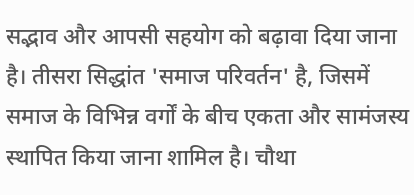सद्भाव और आपसी सहयोग को बढ़ावा दिया जाना है। तीसरा सिद्धांत 'समाज परिवर्तन' है, जिसमें समाज के विभिन्न वर्गों के बीच एकता और सामंजस्य स्थापित किया जाना शामिल है। चौथा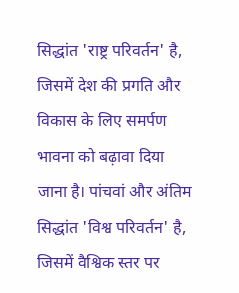सिद्धांत 'राष्ट्र परिवर्तन' है, जिसमें देश की प्रगति और विकास के लिए समर्पण भावना को बढ़ावा दिया जाना है। पांचवां और अंतिम सिद्धांत 'विश्व परिवर्तन' है, जिसमें वैश्विक स्तर पर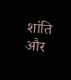शांति और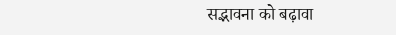सद्भावना को बढ़ावा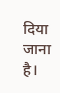दिया जाना है।